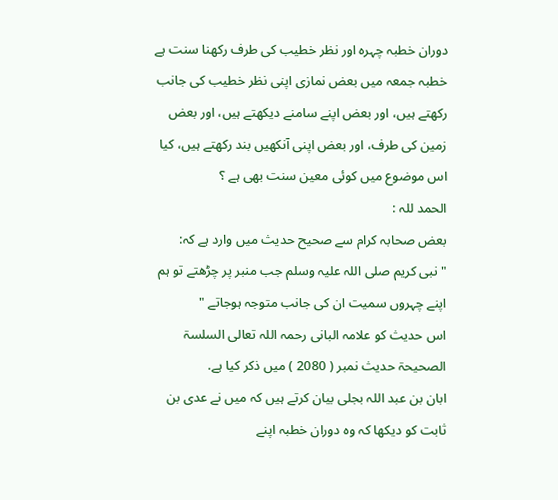دوران خطبہ چہرہ اور نظر خطيب كى طرف ركھنا سنت ہے
خطبہ جمعہ ميں بعض نمازى اپنى نظر خطيب كى جانب ركھتے ہيں، اور بعض اپنے سامنے ديكھتے ہيں، اور بعض زمين كى طرف، اور بعض اپنى آنكھيں بند ركھتے ہيں، كيا اس موضوع ميں كوئى معين سنت بھى ہے ؟
الحمد للہ :
بعض صحابہ كرام سے صحيح حديث ميں وارد ہے كہ:
" نبى كريم صلى اللہ عليہ وسلم جب منبر پر چڑھتے تو ہم اپنے چہروں سميت ان كى جانب متوجہ ہوجاتے "
اس حديث كو علامہ البانى رحمہ اللہ تعالى السلسۃ الصحيحۃ حديث نمبر ( 2080 ) ميں ذكر كيا ہے.
ابان بن عبد اللہ بجلى بيان كرتے ہيں كہ ميں نے عدى بن ثابت كو ديكھا كہ وہ دوران خطبہ اپنے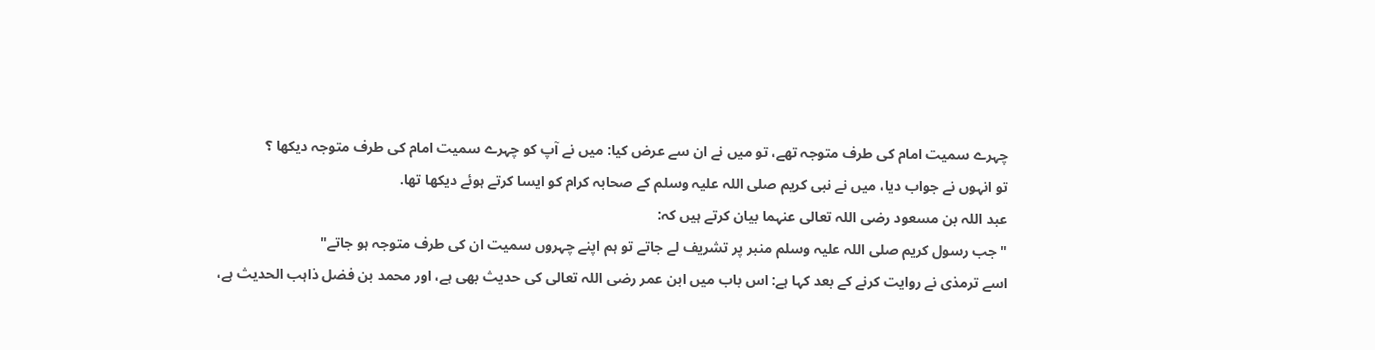چہرے سميت امام كى طرف متوجہ تھے، تو ميں نے ان سے عرض كيا: ميں نے آپ كو چہرے سميت امام كى طرف متوجہ ديكھا ؟
تو انہوں نے جواب ديا، ميں نے نبى كريم صلى اللہ عليہ وسلم كے صحابہ كرام كو ايسا كرتے ہوئے ديكھا تھا.
عبد اللہ بن مسعود رضى اللہ تعالى عنہما بيان كرتے ہيں كہ:
" جب رسول كريم صلى اللہ عليہ وسلم منبر پر تشريف لے جاتے تو ہم اپنے چہروں سميت ان كى طرف متوجہ ہو جاتے"
اسے ترمذى نے روايت كرنے كے بعد كہا ہے: اس باب ميں ابن عمر رضى اللہ تعالى كى حديث بھى ہے، اور محمد بن فضل ذاہب الحديث ہے،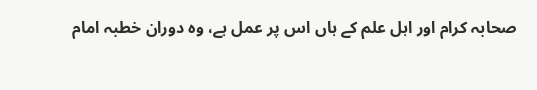صحابہ كرام اور اہل علم كے ہاں اس پر عمل ہے، وہ دوران خطبہ امام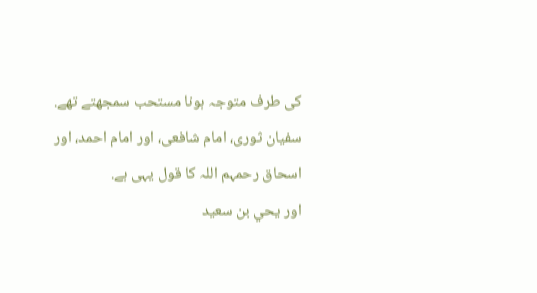كى طرف متوجہ ہونا مستحب سمجھتے تھے.
سفيان ثورى، امام شافعى، اور امام احمد، اور اسحاق رحمہم اللہ كا قول يہى ہے.
اور يحي بن سعيد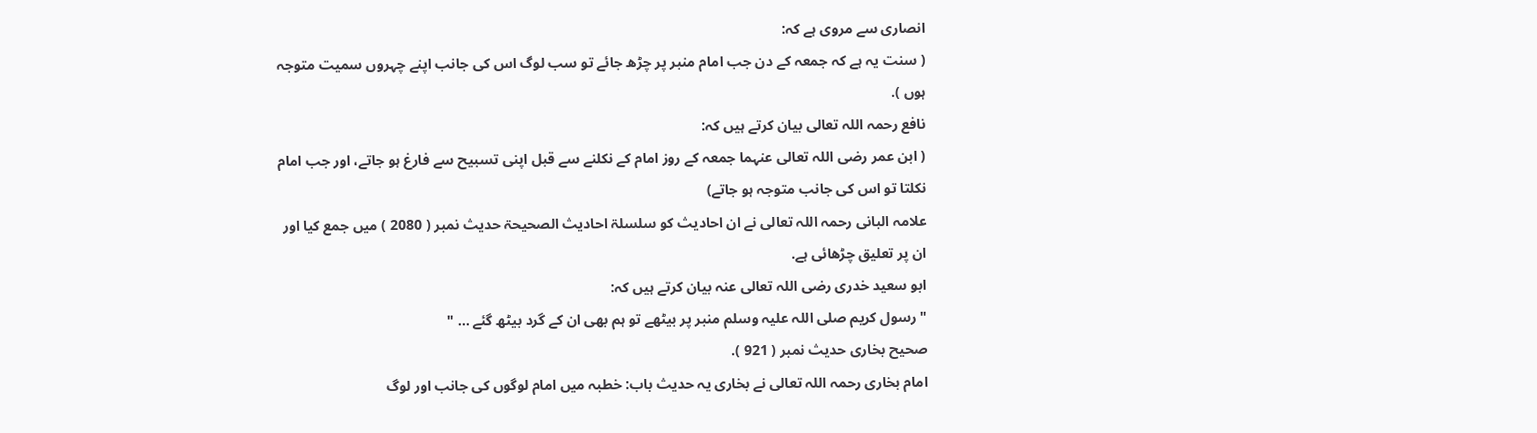انصارى سے مروى ہے كہ:
( سنت يہ ہے كہ جمعہ كے دن جب امام منبر پر چڑھ جائے تو سب لوگ اس كى جانب اپنے چہروں سميت متوجہ ہوں ).
نافع رحمہ اللہ تعالى بيان كرتے ہيں كہ:
( ابن عمر رضى اللہ تعالى عنہما جمعہ كے روز امام كے نكلنے سے قبل اپنى تسبيح سے فارغ ہو جاتے، اور جب امام نكلتا تو اس كى جانب متوجہ ہو جاتے)
علامہ البانى رحمہ اللہ تعالى نے ان احاديث كو سلسلۃ احاديث الصحيحۃ حديث نمبر ( 2080 ) ميں جمع كيا اور ان پر تعليق چڑھائى ہے.
ابو سعيد خدرى رضى اللہ تعالى عنہ بيان كرتے ہيں كہ:
" رسول كريم صلى اللہ عليہ وسلم منبر پر بيٹھے تو ہم بھى ان كے گرد بيٹھ گئے ... "
صحيح بخارى حديث نمبر ( 921 ).
امام بخارى رحمہ اللہ تعالى نے بخارى يہ حديث باب: خطبہ ميں امام لوگوں كى جانب اور لوگ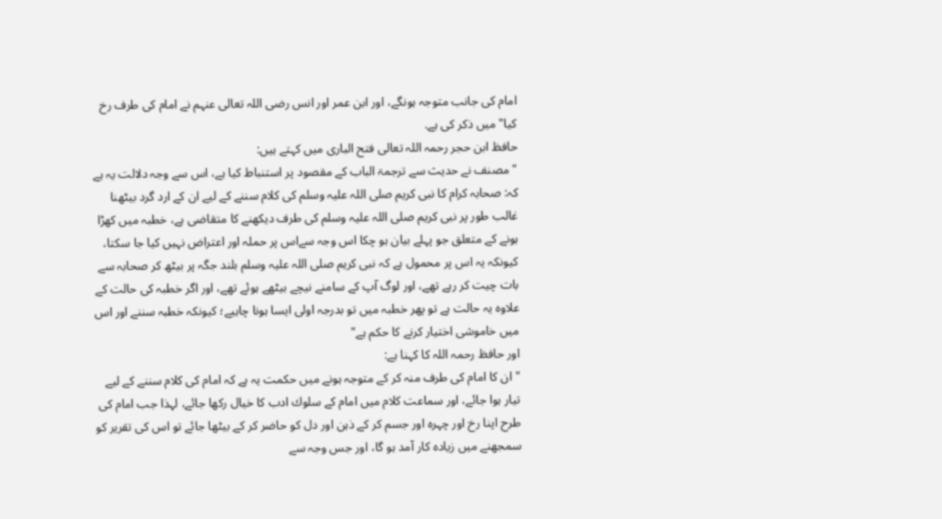امام كى جانب متوجہ ہونگے، اور ابن عمر اور انس رضى اللہ تعالى عنہم نے امام كى طرف رخ كيا" ميں ذكر كى ہے.
حافظ ابن حجر رحمہ اللہ تعالى فتح البارى ميں كہتے ہيں:
" مصنف نے حديث سے ترجمۃ الباب كے مقصود پر استنباط كيا ہے، اس سے وجہ دلالت يہ ہے كہ: صحابہ كرام كا نبى كريم صلى اللہ عليہ وسلم كى كلام سننے كے ليے ان كے ارد گرد بيٹھنا غالب طور پر نبى كريم صلى اللہ عليہ وسلم كى طرف ديكھنے كا متقاضى ہے، خطبہ ميں كھڑا ہونے كے متعلق جو پہلے بيان ہو چكا اس وجہ سےاس پر حملہ اور اعتراض نہيں كيا جا سكتا، كيونكہ يہ اس پر محمول ہے كہ نبى كريم صلى اللہ عليہ وسلم بلند جگہ پر بيٹھ كر صحابہ سے بات چيت كر رہے تھے، اور لوگ آپ كے سامنے نيچے بيٹھے ہوئے تھے، اور اگر خطبہ كى حالت كے علاوہ يہ حالت ہے تو پھر خطبہ ميں تو بدرجہ اولى ايسا ہونا چاہيے؛ كيونكہ خطبہ سننے اور اس ميں خاموشى اختيار كرنے كا حكم ہے"
اور حافظ رحمہ اللہ كا كہنا ہے:
" ان كا امام كى طرف منہ كر كے متوجہ ہونے ميں حكمت يہ ہے كہ امام كى كلام سننے كے ليے تيار ہوا جائے، اور سماعت كلام ميں امام كے سلوك ادب كا خيال ركھا جائے، لہذا جب امام كى طرح اپنا رخ اور چہرہ اور جسم كر كے ذہن اور دل كو حاضر كر كے بيٹھا جائے تو اس كى تقرير كو سمجھنے ميں زيادہ كار آمد ہو گا، اور جس وجہ سے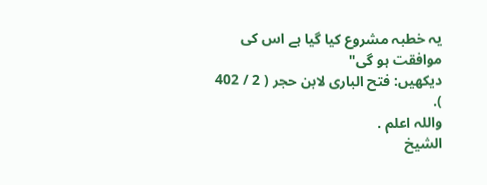يہ خطبہ مشروع كيا گيا ہے اس كى موافقت ہو گى"
ديكھيں: فتح البارى لابن حجر ( 2 / 402 ).
واللہ اعلم .
الشيخ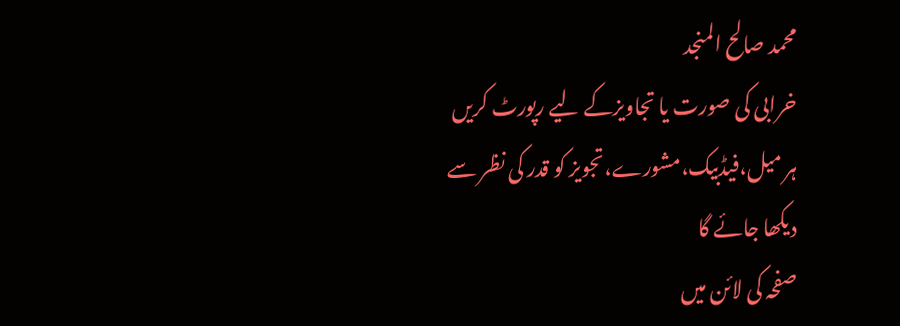محمد صالح المنجد
خرابی کی صورت یا تجاویزکے لیے رپورٹ کریں
ہر میل،فیڈبیک،مشورے،تجویز کو قدر کی نظر سے دیکھا جائے گا
صفحہ کی لائن میں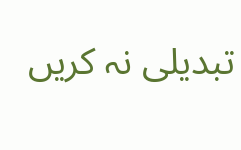تبدیلی نہ کریں